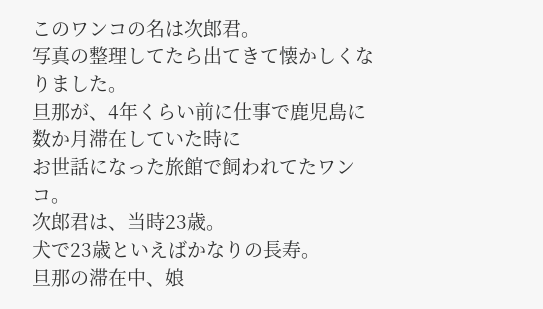このワンコの名は次郎君。
写真の整理してたら出てきて懐かしくなりました。
旦那が、4年くらい前に仕事で鹿児島に数か月滞在していた時に
お世話になった旅館で飼われてたワンコ。
次郎君は、当時23歳。
犬で23歳といえばかなりの長寿。
旦那の滞在中、娘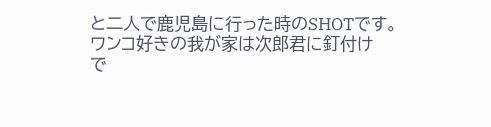と二人で鹿児島に行った時のSHOTです。
ワンコ好きの我が家は次郎君に釘付け
で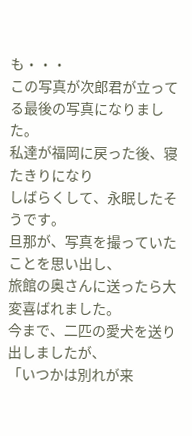も・・・
この写真が次郎君が立ってる最後の写真になりました。
私達が福岡に戻った後、寝たきりになり
しばらくして、永眠したそうです。
旦那が、写真を撮っていたことを思い出し、
旅館の奥さんに送ったら大変喜ばれました。
今まで、二匹の愛犬を送り出しましたが、
「いつかは別れが来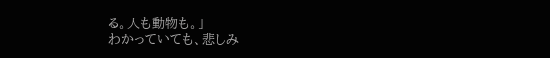る。人も動物も。」
わかっていても、悲しみ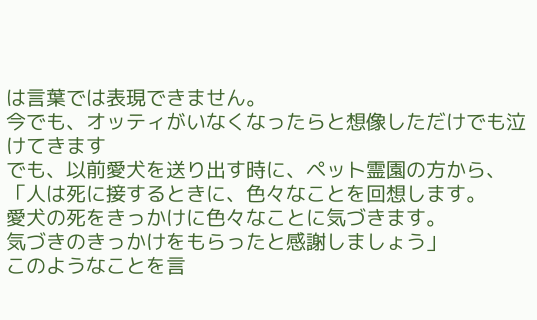は言葉では表現できません。
今でも、オッティがいなくなったらと想像しただけでも泣けてきます
でも、以前愛犬を送り出す時に、ペット霊園の方から、
「人は死に接するときに、色々なことを回想します。
愛犬の死をきっかけに色々なことに気づきます。
気づきのきっかけをもらったと感謝しましょう」
このようなことを言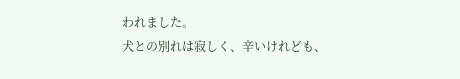われました。
犬との別れは寂しく、辛いけれども、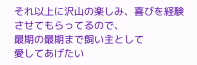それ以上に沢山の楽しみ、喜びを経験させてもらってるので、
最期の最期まで飼い主として
愛してあげたい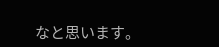なと思います。